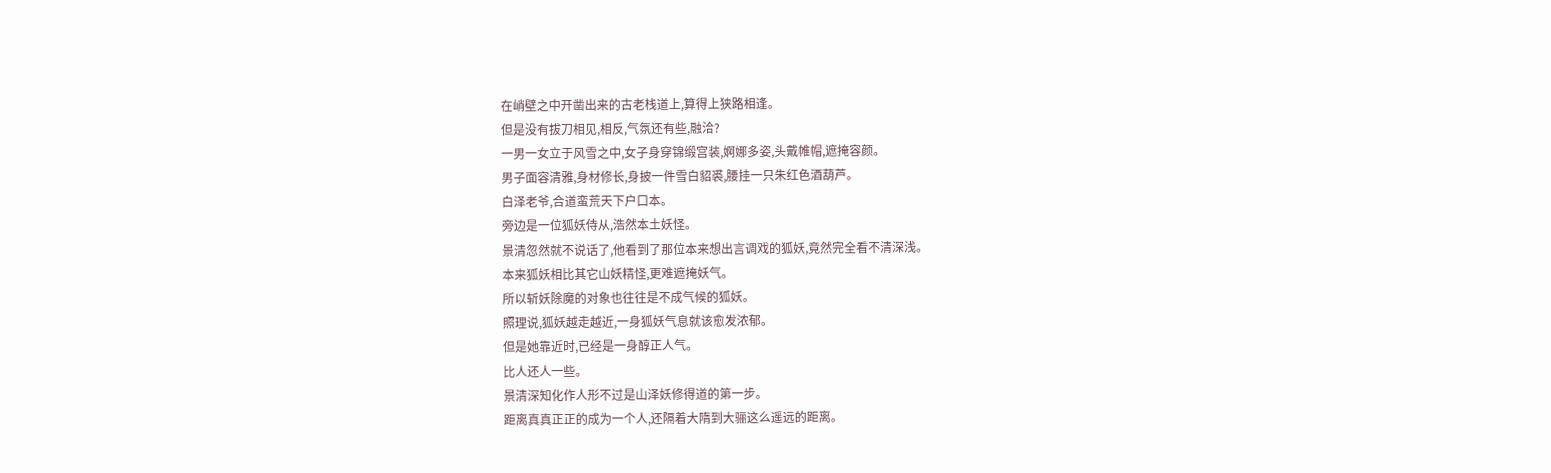在峭壁之中开凿出来的古老栈道上,算得上狭路相逢。
但是没有拔刀相见,相反,气氛还有些,融洽?
一男一女立于风雪之中,女子身穿锦缎宫装,婀娜多姿,头戴帷帽,遮掩容颜。
男子面容清雅,身材修长,身披一件雪白貂裘,腰挂一只朱红色酒葫芦。
白泽老爷,合道蛮荒天下户口本。
旁边是一位狐妖侍从,浩然本土妖怪。
景清忽然就不说话了,他看到了那位本来想出言调戏的狐妖,竟然完全看不清深浅。
本来狐妖相比其它山妖精怪,更难遮掩妖气。
所以斩妖除魔的对象也往往是不成气候的狐妖。
照理说,狐妖越走越近,一身狐妖气息就该愈发浓郁。
但是她靠近时,已经是一身醇正人气。
比人还人一些。
景清深知化作人形不过是山泽妖修得道的第一步。
距离真真正正的成为一个人,还隔着大隋到大骊这么遥远的距离。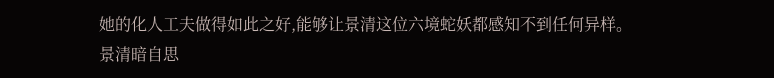她的化人工夫做得如此之好,能够让景清这位六境蛇妖都感知不到任何异样。
景清暗自思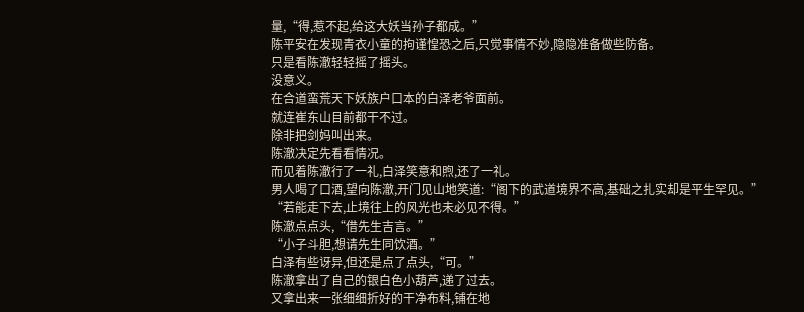量,“得,惹不起,给这大妖当孙子都成。”
陈平安在发现青衣小童的拘谨惶恐之后,只觉事情不妙,隐隐准备做些防备。
只是看陈澈轻轻摇了摇头。
没意义。
在合道蛮荒天下妖族户口本的白泽老爷面前。
就连崔东山目前都干不过。
除非把剑妈叫出来。
陈澈决定先看看情况。
而见着陈澈行了一礼,白泽笑意和煦,还了一礼。
男人喝了口酒,望向陈澈,开门见山地笑道:“阁下的武道境界不高,基础之扎实却是平生罕见。”
“若能走下去,止境往上的风光也未必见不得。”
陈澈点点头,“借先生吉言。”
“小子斗胆,想请先生同饮酒。”
白泽有些讶异,但还是点了点头,“可。”
陈澈拿出了自己的银白色小葫芦,递了过去。
又拿出来一张细细折好的干净布料,铺在地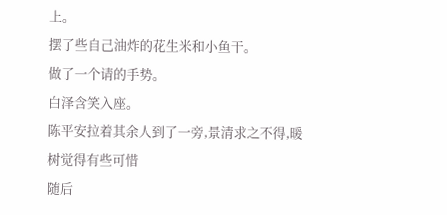上。
摆了些自己油炸的花生米和小鱼干。
做了一个请的手势。
白泽含笑入座。
陈平安拉着其余人到了一旁,景清求之不得,暖树觉得有些可惜
随后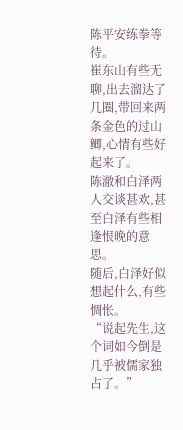陈平安练拳等待。
崔东山有些无聊,出去溜达了几圈,带回来两条金色的过山鲫,心情有些好起来了。
陈澈和白泽两人交谈甚欢,甚至白泽有些相逢恨晚的意思。
随后,白泽好似想起什么,有些惆怅。
“说起先生,这个词如今倒是几乎被儒家独占了。”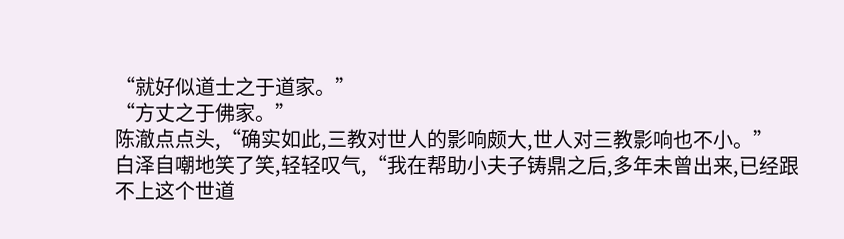“就好似道士之于道家。”
“方丈之于佛家。”
陈澈点点头,“确实如此,三教对世人的影响颇大,世人对三教影响也不小。”
白泽自嘲地笑了笑,轻轻叹气,“我在帮助小夫子铸鼎之后,多年未曾出来,已经跟不上这个世道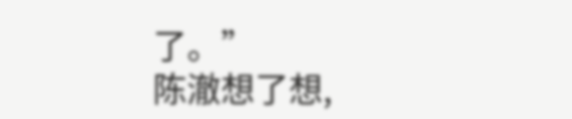了。”
陈澈想了想,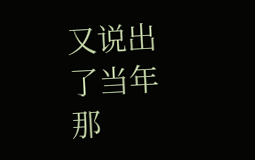又说出了当年那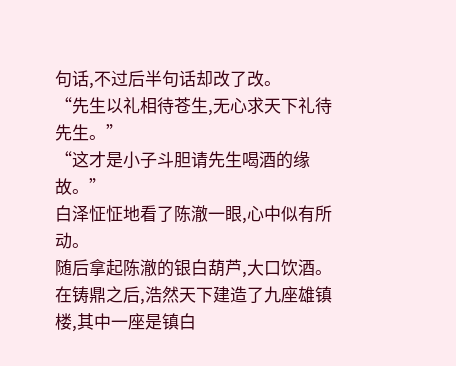句话,不过后半句话却改了改。
“先生以礼相待苍生,无心求天下礼待先生。”
“这才是小子斗胆请先生喝酒的缘故。”
白泽怔怔地看了陈澈一眼,心中似有所动。
随后拿起陈澈的银白葫芦,大口饮酒。
在铸鼎之后,浩然天下建造了九座雄镇楼,其中一座是镇白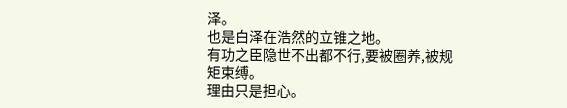泽。
也是白泽在浩然的立锥之地。
有功之臣隐世不出都不行,要被圈养,被规矩束缚。
理由只是担心。